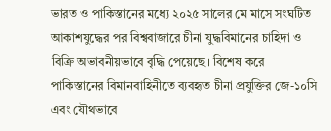ভারত ও পাকিস্তানের মধ্যে ২০২৫ সালের মে মাসে সংঘটিত আকাশযুদ্ধের পর বিশ্ববাজারে চীনা যুদ্ধবিমানের চাহিদা ও বিক্রি অভাবনীয়ভাবে বৃদ্ধি পেয়েছে। বিশেষ করে পাকিস্তানের বিমানবাহিনীতে ব্যবহৃত চীনা প্রযুক্তির জে-১০সি এবং যৌথভাবে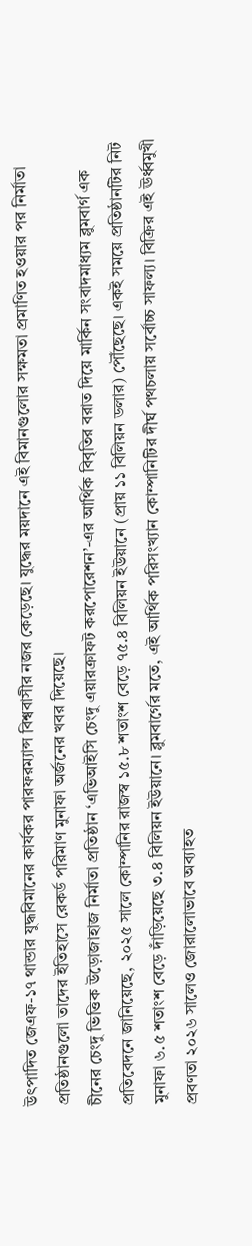উৎপাদিত জেএফ-১৭ থান্ডার যুদ্ধবিমানের কার্যকর পারফরম্যান্স বিশ্ববাসীর নজর কেড়েছে। যুদ্ধের ময়দানে এই বিমানগুলোর সক্ষমতা প্রমাণিত হওয়ার পর নির্মাতা প্রতিষ্ঠানগুলো তাদের ইতিহাসে রেকর্ড পরিমাণ মুনাফা অর্জনের খবর দিয়েছে।
চীনের চেংদু ভিত্তিক উড়োজাহাজ নির্মাতা প্রতিষ্ঠান ‘এভিআইসি চেংদু এয়ারক্রাফট করপোরেশন’-এর আর্থিক বিবৃতির বরাত দিয়ে মার্কিন সংবাদমাধ্যম ব্লুমবার্গ এক প্রতিবেদনে জানিয়েছে, ২০২৫ সালে কোম্পানির রাজস্ব ১৫.৮ শতাংশ বেড়ে ৭৫.৪ বিলিয়ন ইউয়ানে (প্রায় ১১ বিলিয়ন ডলার) পৌঁছেছে। একই সময়ে প্রতিষ্ঠানটির নিট মুনাফা ৬.৫ শতাংশ বেড়ে দাঁড়িয়েছে ৩.৪ বিলিয়ন ইউয়ানে। ব্লুমবার্গের মতে, এই আর্থিক পরিসংখ্যান কোম্পানিটির দীর্ঘ পথচলায় সর্বোচ্চ সাফল্য। বিক্রির এই ঊর্ধ্বমুখী প্রবণতা ২০২৬ সালেও জোরালোভাবে অব্যাহত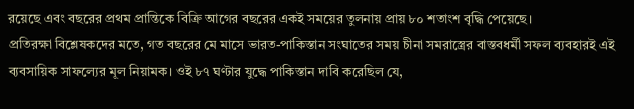রয়েছে এবং বছরের প্রথম প্রান্তিকে বিক্রি আগের বছরের একই সময়ের তুলনায় প্রায় ৮০ শতাংশ বৃদ্ধি পেয়েছে।
প্রতিরক্ষা বিশ্লেষকদের মতে, গত বছরের মে মাসে ভারত-পাকিস্তান সংঘাতের সময় চীনা সমরাস্ত্রের বাস্তবধর্মী সফল ব্যবহারই এই ব্যবসায়িক সাফল্যের মূল নিয়ামক। ওই ৮৭ ঘণ্টার যুদ্ধে পাকিস্তান দাবি করেছিল যে,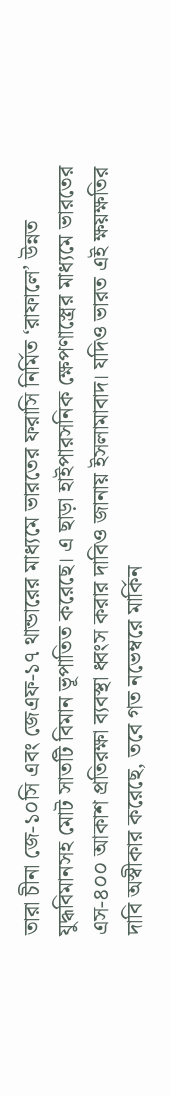তারা চীনা জে-১০সি এবং জেএফ-১৭ থান্ডারের মাধ্যমে ভারতের ফরাসি নির্মিত ‘রাফালে’ উন্নত যুদ্ধবিমানসহ মোট সাতটি বিমান ভূপাতিত করেছে। এ ছাড়া হাইপারসনিক ক্ষেপণাস্ত্রের মাধ্যমে ভারতের এস-৪০০ আকাশ প্রতিরক্ষা ব্যবস্থা ধ্বংস করার দাবিও জানায় ইসলামাবাদ। যদিও ভারত এই ক্ষয়ক্ষতির দাবি অস্বীকার করেছে, তবে গত নভেম্বরে মার্কিন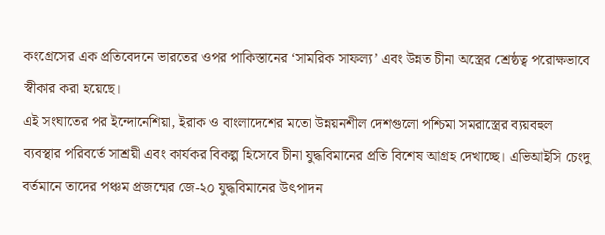কংগ্রেসের এক প্রতিবেদনে ভারতের ওপর পাকিস্তানের ‘সামরিক সাফল্য’ এবং উন্নত চীনা অস্ত্রের শ্রেষ্ঠত্ব পরোক্ষভাবে স্বীকার করা হয়েছে।
এই সংঘাতের পর ইন্দোনেশিয়া, ইরাক ও বাংলাদেশের মতো উন্নয়নশীল দেশগুলো পশ্চিমা সমরাস্ত্রের ব্যয়বহুল ব্যবস্থার পরিবর্তে সাশ্রয়ী এবং কার্যকর বিকল্প হিসেবে চীনা যুদ্ধবিমানের প্রতি বিশেষ আগ্রহ দেখাচ্ছে। এভিআইসি চেংদু বর্তমানে তাদের পঞ্চম প্রজন্মের জে-২০ যুদ্ধবিমানের উৎপাদন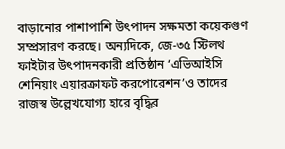বাড়ানোর পাশাপাশি উৎপাদন সক্ষমতা কয়েকগুণ সম্প্রসারণ করছে। অন্যদিকে, জে-৩৫ স্টিলথ ফাইটার উৎপাদনকারী প্রতিষ্ঠান ‘এভিআইসি শেনিয়াং এয়ারক্রাফট করপোরেশন’ও তাদের রাজস্ব উল্লেখযোগ্য হারে বৃদ্ধির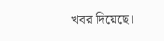খবর দিয়েছে।